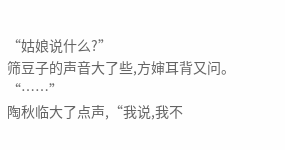“姑娘说什么?”
筛豆子的声音大了些,方婶耳背又问。
“……”
陶秋临大了点声,“我说,我不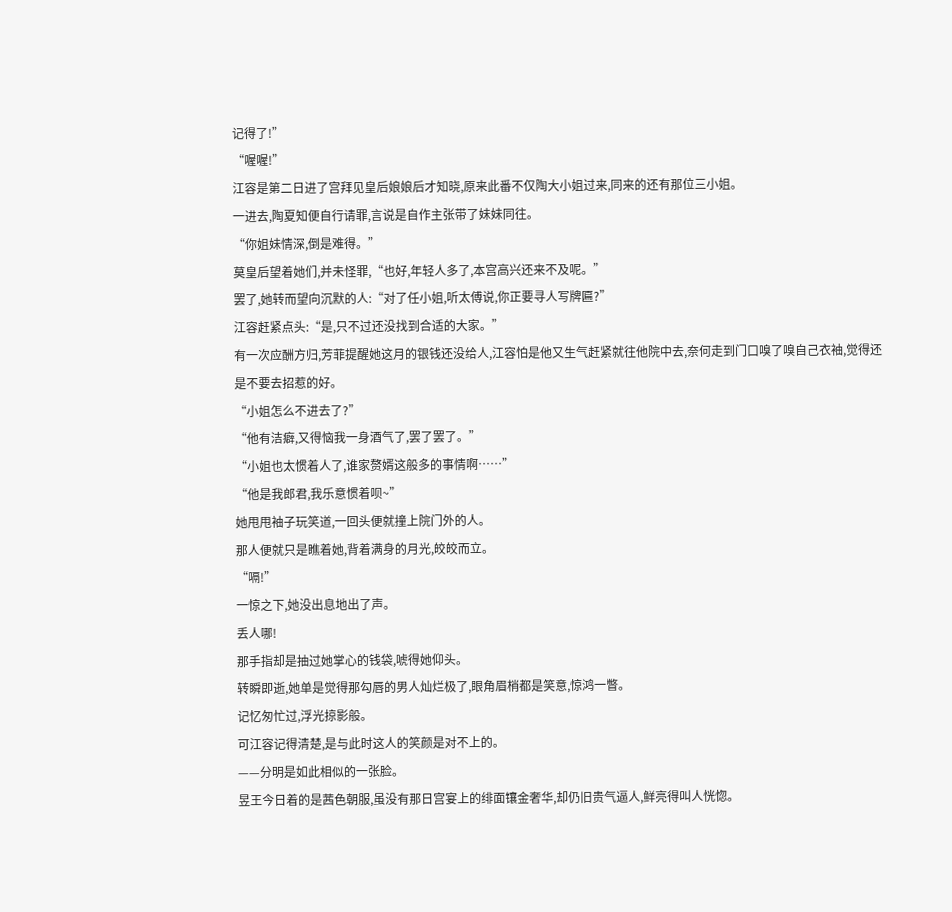记得了!”
“喔喔!”
江容是第二日进了宫拜见皇后娘娘后才知晓,原来此番不仅陶大小姐过来,同来的还有那位三小姐。
一进去,陶夏知便自行请罪,言说是自作主张带了妹妹同往。
“你姐妹情深,倒是难得。”
莫皇后望着她们,并未怪罪,“也好,年轻人多了,本宫高兴还来不及呢。”
罢了,她转而望向沉默的人:“对了任小姐,听太傅说,你正要寻人写牌匾?”
江容赶紧点头:“是,只不过还没找到合适的大家。”
有一次应酬方归,芳菲提醒她这月的银钱还没给人,江容怕是他又生气赶紧就往他院中去,奈何走到门口嗅了嗅自己衣袖,觉得还是不要去招惹的好。
“小姐怎么不进去了?”
“他有洁癖,又得恼我一身酒气了,罢了罢了。”
“小姐也太惯着人了,谁家赘婿这般多的事情啊……”
“他是我郎君,我乐意惯着呗~”
她甩甩袖子玩笑道,一回头便就撞上院门外的人。
那人便就只是瞧着她,背着满身的月光,皎皎而立。
“嗝!”
一惊之下,她没出息地出了声。
丢人哪!
那手指却是抽过她掌心的钱袋,唬得她仰头。
转瞬即逝,她单是觉得那勾唇的男人灿烂极了,眼角眉梢都是笑意,惊鸿一瞥。
记忆匆忙过,浮光掠影般。
可江容记得清楚,是与此时这人的笑颜是对不上的。
——分明是如此相似的一张脸。
昱王今日着的是茜色朝服,虽没有那日宫宴上的绯面镶金奢华,却仍旧贵气逼人,鲜亮得叫人恍惚。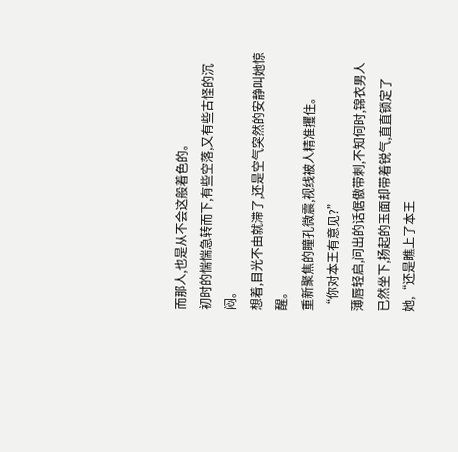而那人,也是从不会这般着色的。
初时的惴惴急转而下,有些空落,又有些古怪的沉闷。
想着,目光不由就滞了,还是空气突然的安静叫她惊醒。
重新聚焦的瞳孔微震,视线被人精准攫住。
“你对本王有意见?”
薄唇轻启,问出的话倨傲带刺,不知何时,锦衣男人已然坐下,扬起的玉面却带着锐气,直直锁定了她,“还是瞧上了本王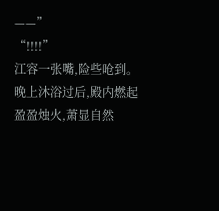——”
“!!!!”
江容一张嘴,险些呛到。
晚上沐浴过后,殿内燃起盈盈烛火,萧显自然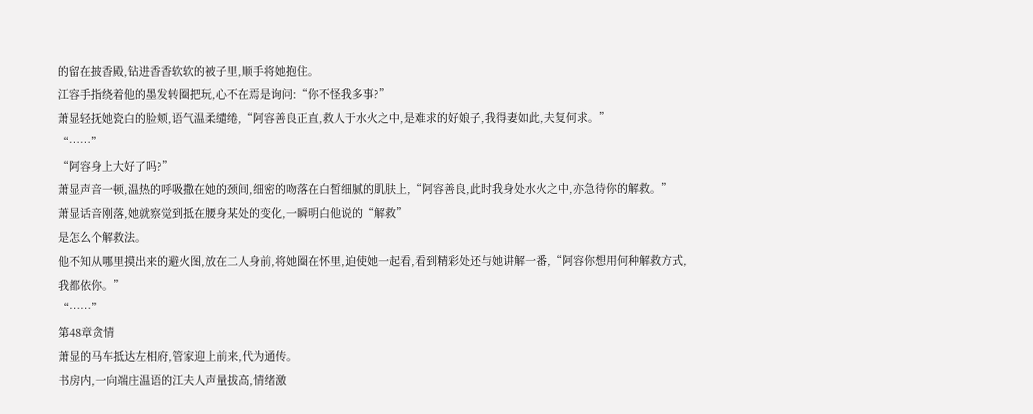的留在披香殿,钻进香香软软的被子里,顺手将她抱住。
江容手指绕着他的墨发转圈把玩,心不在焉是询问:“你不怪我多事?”
萧显轻抚她瓷白的脸颊,语气温柔缱绻,“阿容善良正直,救人于水火之中,是难求的好娘子,我得妻如此,夫复何求。”
“……”
“阿容身上大好了吗?”
萧显声音一顿,温热的呼吸撒在她的颈间,细密的吻落在白皙细腻的肌肤上,“阿容善良,此时我身处水火之中,亦急待你的解救。”
萧显话音刚落,她就察觉到抵在腰身某处的变化,一瞬明白他说的“解救”
是怎么个解救法。
他不知从哪里摸出来的避火图,放在二人身前,将她圈在怀里,迫使她一起看,看到精彩处还与她讲解一番,“阿容你想用何种解救方式,我都依你。”
“……”
第48章贪情
萧显的马车抵达左相府,管家迎上前来,代为通传。
书房内,一向端庄温语的江夫人声量拔高,情绪激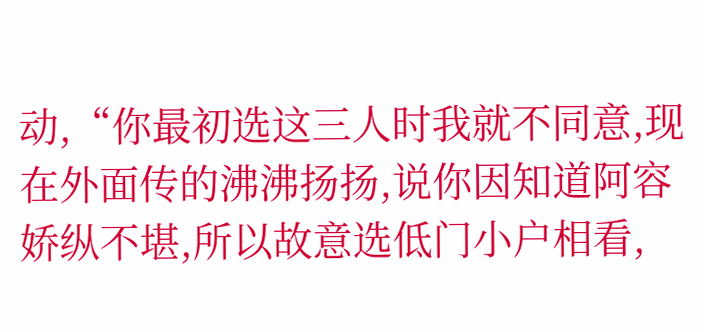动,“你最初选这三人时我就不同意,现在外面传的沸沸扬扬,说你因知道阿容娇纵不堪,所以故意选低门小户相看,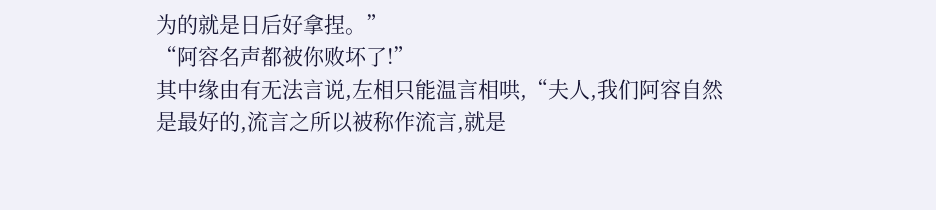为的就是日后好拿捏。”
“阿容名声都被你败坏了!”
其中缘由有无法言说,左相只能温言相哄,“夫人,我们阿容自然是最好的,流言之所以被称作流言,就是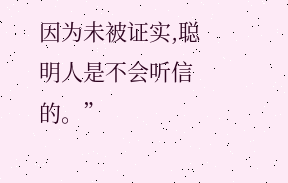因为未被证实,聪明人是不会听信的。”